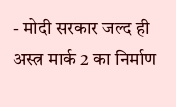- मोदी सरकार जल्द ही अस्त्र मार्क 2 का निर्माण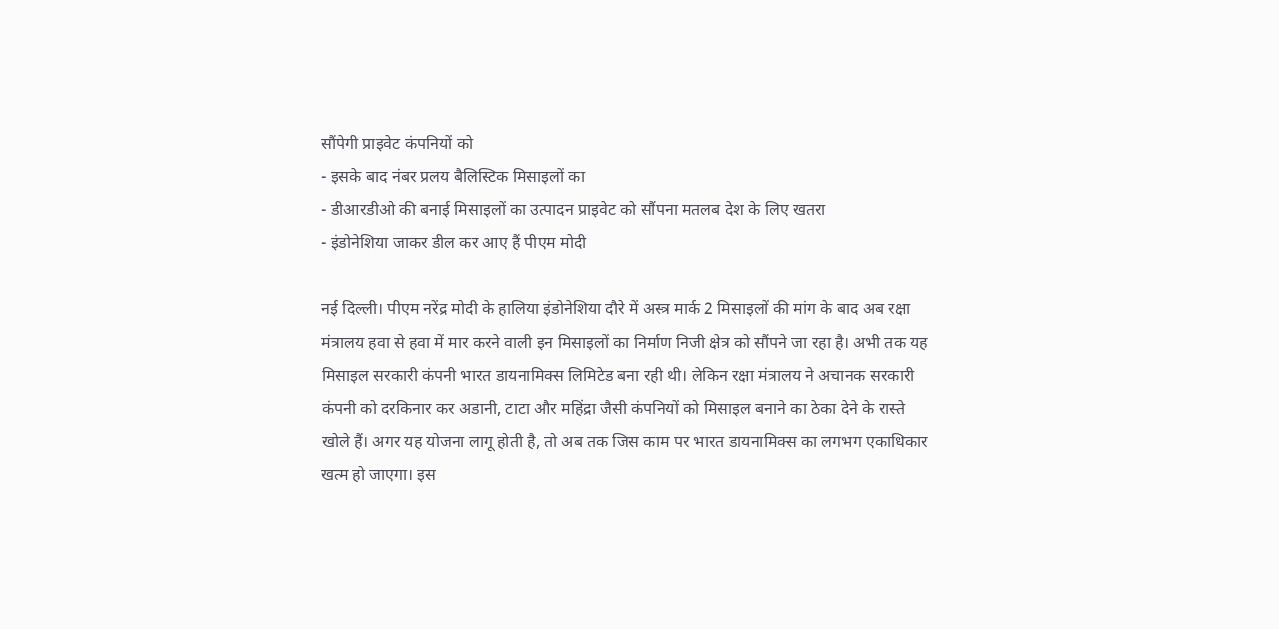सौंपेगी प्राइवेट कंपनियों को
- इसके बाद नंबर प्रलय बैलिस्टिक मिसाइलों का
- डीआरडीओ की बनाई मिसाइलों का उत्पादन प्राइवेट को सौंपना मतलब देश के लिए खतरा
- इंडोनेशिया जाकर डील कर आए हैं पीएम मोदी

नई दिल्ली। पीएम नरेंद्र मोदी के हालिया इंडोनेशिया दौरे में अस्त्र मार्क 2 मिसाइलों की मांग के बाद अब रक्षा मंत्रालय हवा से हवा में मार करने वाली इन मिसाइलों का निर्माण निजी क्षेत्र को सौंपने जा रहा है। अभी तक यह मिसाइल सरकारी कंपनी भारत डायनामिक्स लिमिटेड बना रही थी। लेकिन रक्षा मंत्रालय ने अचानक सरकारी कंपनी को दरकिनार कर अडानी, टाटा और महिंद्रा जैसी कंपनियों को मिसाइल बनाने का ठेका देने के रास्ते खोले हैं। अगर यह योजना लागू होती है, तो अब तक जिस काम पर भारत डायनामिक्स का लगभग एकाधिकार खत्म हो जाएगा। इस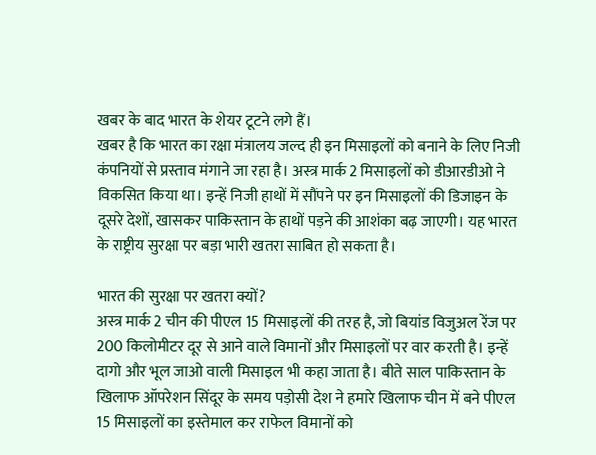खबर के बाद भारत के शेयर टूटने लगे हैं।
खबर है कि भारत का रक्षा मंत्रालय जल्द ही इन मिसाइलों को बनाने के लिए निजी कंपनियों से प्रस्ताव मंगाने जा रहा है। अस्त्र मार्क 2 मिसाइलों को डीआरडीओ ने विकसित किया था। इन्हें निजी हाथों में सौंपने पर इन मिसाइलों की डिजाइन के दूसरे देशों, खासकर पाकिस्तान के हाथों पड़ने की आशंका बढ़ जाएगी। यह भारत के राष्ट्रीय सुरक्षा पर बड़ा भारी खतरा साबित हो सकता है।

भारत की सुरक्षा पर खतरा क्यों?
अस्त्र मार्क 2 चीन की पीएल 15 मिसाइलों की तरह है, जो बियांड विजुअल रेंज पर 200 किलोमीटर दूर से आने वाले विमानों और मिसाइलों पर वार करती है। इन्हें दागो और भूल जाओ वाली मिसाइल भी कहा जाता है। बीते साल पाकिस्तान के खिलाफ ऑपरेशन सिंदूर के समय पड़ोसी देश ने हमारे खिलाफ चीन में बने पीएल 15 मिसाइलों का इस्तेमाल कर राफेल विमानों को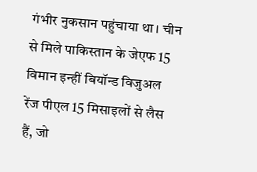गंभीर नुकसान पहुंचाया था। चीन से मिले पाकिस्तान के जेएफ 15 विमान इन्हीं बियॉन्ड विजुअल रेंज पीएल 15 मिसाइलों से लैस हैं, जो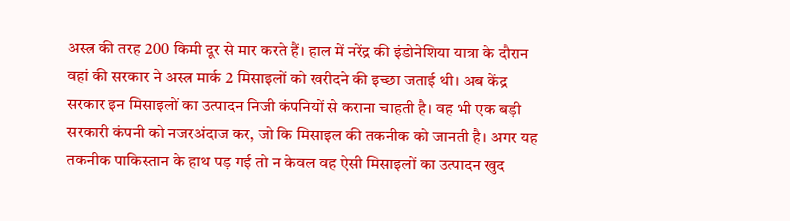अस्त्र की तरह 200 किमी दूर से मार करते हैं। हाल में नरेंद्र की इंडोनेशिया यात्रा के दौरान वहां की सरकार ने अस्त्र मार्क 2 मिसाइलों को खरीदने की इच्छा जताई थी। अब केंद्र सरकार इन मिसाइलों का उत्पादन निजी कंपनियों से कराना चाहती है। वह भी एक बड़ी सरकारी कंपनी को नजरअंदाज कर, जो कि मिसाइल की तकनीक को जानती है। अगर यह तकनीक पाकिस्तान के हाथ पड़ गई तो न केवल वह ऐसी मिसाइलों का उत्पादन खुद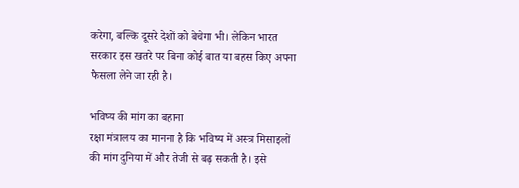करेगा, बल्कि दूसरे देशों को बेचेगा भी। लेकिन भारत सरकार इस खतरे पर बिना कोई बात या बहस किए अपना फैसला लेने जा रही है।

भविष्य की मांग का बहाना
रक्षा मंत्रालय का मानना है कि भविष्य में अस्त्र मिसाइलों की मांग दुनिया में और तेजी से बढ़ सकती है। इसे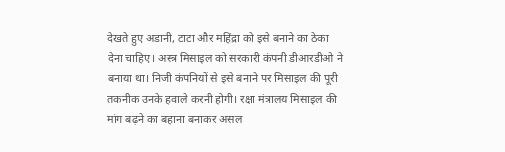देखते हुए अडानी, टाटा और महिंद्रा को इसे बनाने का ठेका देना चाहिए। अस्त्र मिसाइल को सरकारी कंपनी डीआरडीओ ने बनाया था। निजी कंपनियों से इसे बनाने पर मिसाइल की पूरी तकनीक उनके हवाले करनी होगी। रक्षा मंत्रालय मिसाइल की मांग बढ़ने का बहाना बनाकर असल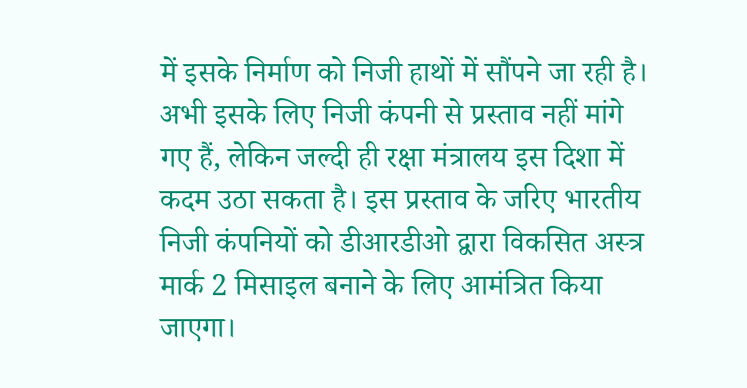में इसके निर्माण को निजी हाथों में सौंपने जा रही है। अभी इसके लिए निजी कंपनी से प्रस्ताव नहीं मांगे गए हैं, लेकिन जल्दी ही रक्षा मंत्रालय इस दिशा में कदम उठा सकता है। इस प्रस्ताव के जरिए भारतीय निजी कंपनियों को डीआरडीओ द्वारा विकसित अस्त्र मार्क 2 मिसाइल बनाने के लिए आमंत्रित किया जाएगा।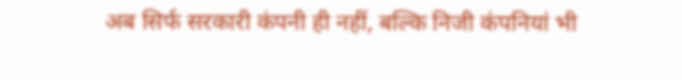अब सिर्फ सरकारी कंपनी ही नहीं, बल्कि निजी कंपनियां भी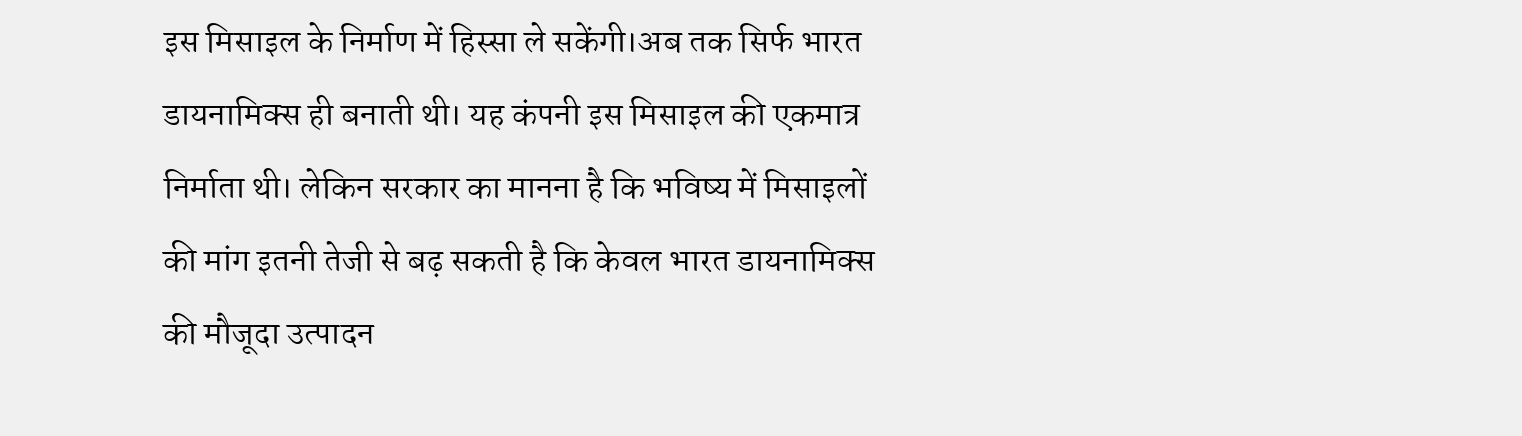इस मिसाइल के निर्माण में हिस्सा ले सकेंगी।अब तक सिर्फ भारत डायनामिक्स ही बनाती थी। यह कंपनी इस मिसाइल की एकमात्र निर्माता थी। लेकिन सरकार का मानना है कि भविष्य में मिसाइलों की मांग इतनी तेजी से बढ़ सकती है कि केवल भारत डायनामिक्स की मौजूदा उत्पादन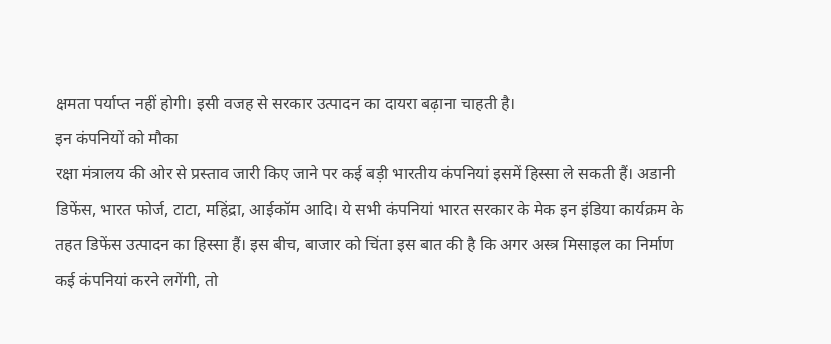क्षमता पर्याप्त नहीं होगी। इसी वजह से सरकार उत्पादन का दायरा बढ़ाना चाहती है।
इन कंपनियों को मौका
रक्षा मंत्रालय की ओर से प्रस्ताव जारी किए जाने पर कई बड़ी भारतीय कंपनियां इसमें हिस्सा ले सकती हैं। अडानी डिफेंस, भारत फोर्ज, टाटा, महिंद्रा, आईकॉम आदि। ये सभी कंपनियां भारत सरकार के मेक इन इंडिया कार्यक्रम के तहत डिफेंस उत्पादन का हिस्सा हैं। इस बीच, बाजार को चिंता इस बात की है कि अगर अस्त्र मिसाइल का निर्माण कई कंपनियां करने लगेंगी, तो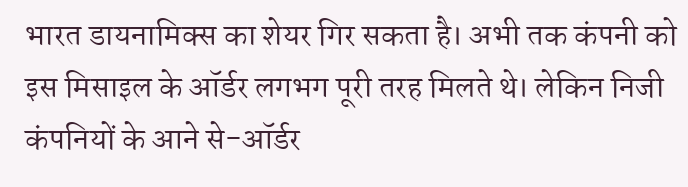भारत डायनामिक्स का शेयर गिर सकता है। अभी तक कंपनी को इस मिसाइल के ऑर्डर लगभग पूरी तरह मिलते थे। लेकिन निजी कंपनियों के आने से-ऑर्डर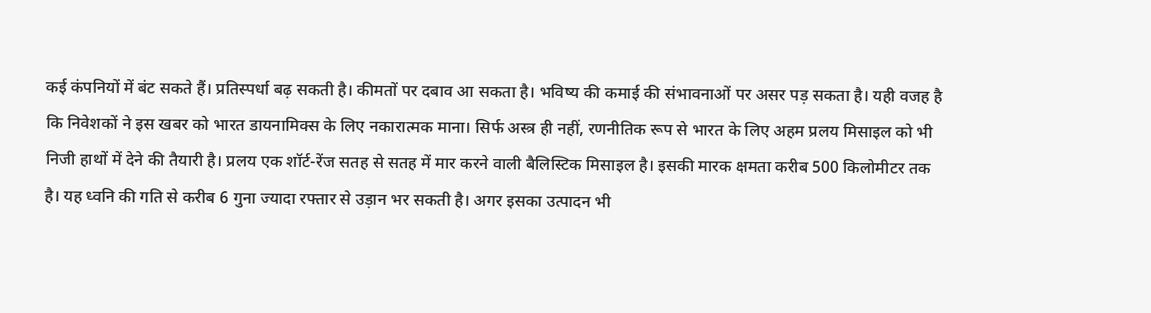कई कंपनियों में बंट सकते हैं। प्रतिस्पर्धा बढ़ सकती है। कीमतों पर दबाव आ सकता है। भविष्य की कमाई की संभावनाओं पर असर पड़ सकता है। यही वजह है कि निवेशकों ने इस खबर को भारत डायनामिक्स के लिए नकारात्मक माना। सिर्फ अस्त्र ही नहीं, रणनीतिक रूप से भारत के लिए अहम प्रलय मिसाइल को भी निजी हाथों में देने की तैयारी है। प्रलय एक शॉर्ट-रेंज सतह से सतह में मार करने वाली बैलिस्टिक मिसाइल है। इसकी मारक क्षमता करीब 500 किलोमीटर तक है। यह ध्वनि की गति से करीब 6 गुना ज्यादा रफ्तार से उड़ान भर सकती है। अगर इसका उत्पादन भी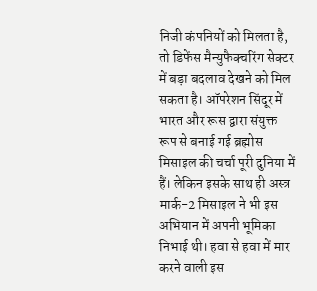निजी कंपनियों को मिलता है, तो डिफेंस मैन्युफैक्चरिंग सेक्टर में बड़ा बदलाव देखने को मिल सकता है। ऑपरेशन सिंदूर में भारत और रूस द्वारा संयुक्त रूप से बनाई गई ब्रह्मोस मिसाइल की चर्चा पूरी दुनिया में हैं। लेकिन इसके साथ ही अस्त्र मार्क-2 मिसाइल ने भी इस अभियान में अपनी भूमिका निभाई थी। हवा से हवा में मार करने वाली इस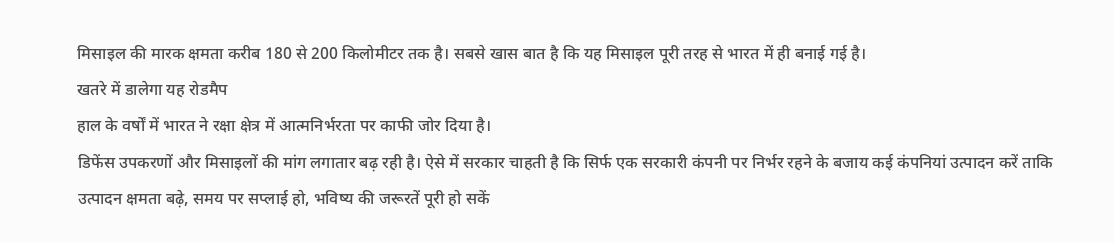मिसाइल की मारक क्षमता करीब 180 से 200 किलोमीटर तक है। सबसे खास बात है कि यह मिसाइल पूरी तरह से भारत में ही बनाई गई है।
खतरे में डालेगा यह रोडमैप
हाल के वर्षों में भारत ने रक्षा क्षेत्र में आत्मनिर्भरता पर काफी जोर दिया है।
डिफेंस उपकरणों और मिसाइलों की मांग लगातार बढ़ रही है। ऐसे में सरकार चाहती है कि सिर्फ एक सरकारी कंपनी पर निर्भर रहने के बजाय कई कंपनियां उत्पादन करें ताकि उत्पादन क्षमता बढ़े, समय पर सप्लाई हो, भविष्य की जरूरतें पूरी हो सकें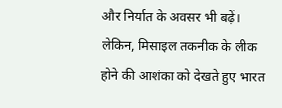और निर्यात के अवसर भी बढ़ें। लेकिन, मिसाइल तकनीक के लीक होने की आशंका को देखते हुए भारत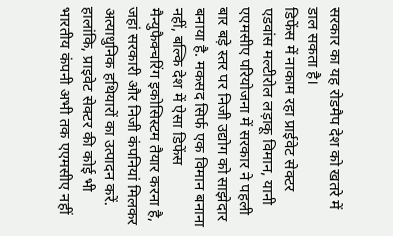सरकार का यह रोडमैप देश को खतरे में डाल सकता है।
डिफेंस में नाकाम रहा प्राईवेट सेक्टर
एडवांस मल्टीरोल लड़ाकू विमान, यानी एएमसीए परियोजना में सरकार ने पहली बार बड़े स्तर पर निजी उद्योग को साझेदार बनाया है. मकसद सिर्फ एक विमान बनाना नहीं, बल्कि देश में ऐसा डिफेंस मैन्युफैक्चरिंग इकोसिस्टम तैयार करना है, जहां सरकारी और निजी कंपनियां मिलकर अत्याधुनिक हथियारों का उत्पादन करें. हालांकि, प्राइवेट सेक्टर की कोई भी भारतीय कंपनी अभी तक एएमसीए नहीं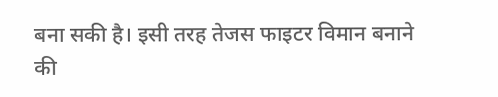बना सकी है। इसी तरह तेजस फाइटर विमान बनाने की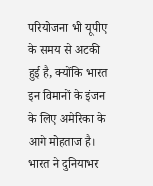परियोजना भी यूपीए के समय से अटकी हुई है, क्योंकि भारत इन विमानों के इंजन के लिए अमेरिका के आगे मोहताज है। भारत ने दुनियाभर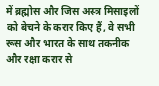में ब्रह्मोस और जिस अस्त्र मिसाइलों को बेचने के करार किए हैं, वे सभी रूस और भारत के साथ तकनीक और रक्षा करार से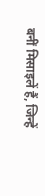बनीं मिसाइलें हैं, जिन्हें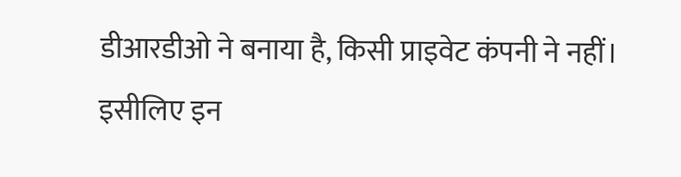डीआरडीओ ने बनाया है, किसी प्राइवेट कंपनी ने नहीं। इसीलिए इन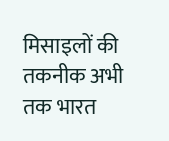मिसाइलों की तकनीक अभी तक भारत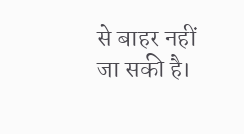से बाहर नहीं जा सकी है।